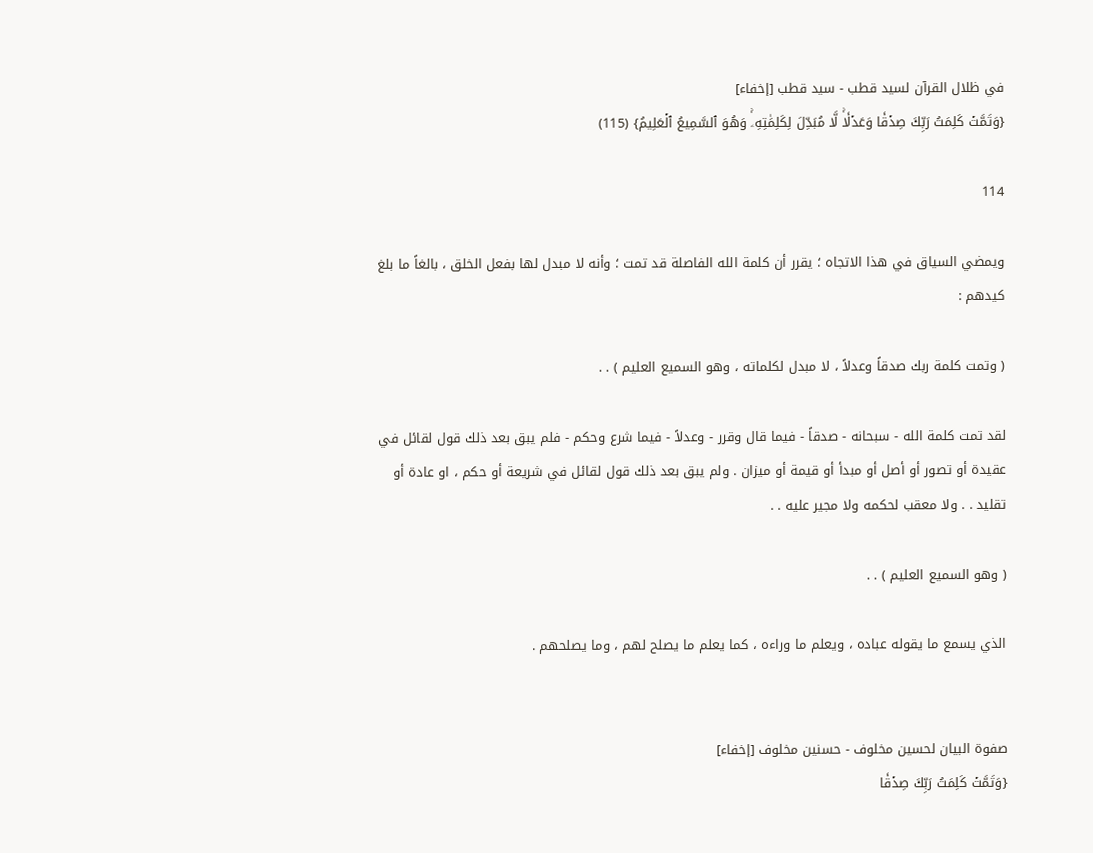في ظلال القرآن لسيد قطب - سيد قطب [إخفاء]
{وَتَمَّتۡ كَلِمَتُ رَبِّكَ صِدۡقٗا وَعَدۡلٗاۚ لَّا مُبَدِّلَ لِكَلِمَٰتِهِۦۚ وَهُوَ ٱلسَّمِيعُ ٱلۡعَلِيمُ} (115)

114

ويمضي السياق في هذا الاتجاه ؛ يقرر أن كلمة الله الفاصلة قد تمت ؛ وأنه لا مبدل لها بفعل الخلق ، بالغاً ما بلغ كيدهم :

( وتمت كلمة ربك صدقاً وعدلاً ، لا مبدل لكلماته ، وهو السميع العليم ) . .

لقد تمت كلمة الله - سبحانه - صدقاً - فيما قال وقرر - وعدلاً - فيما شرع وحكم - فلم يبق بعد ذلك قول لقائل في عقيدة أو تصور أو أصل أو مبدأ أو قيمة أو ميزان . ولم يبق بعد ذلك قول لقائل في شريعة أو حكم ، او عادة أو تقليد . . ولا معقب لحكمه ولا مجير عليه . .

( وهو السميع العليم ) . .

الذي يسمع ما يقوله عباده ، ويعلم ما وراءه ، كما يعلم ما يصلح لهم ، وما يصلحهم .


صفوة البيان لحسين مخلوف - حسنين مخلوف [إخفاء]
{وَتَمَّتۡ كَلِمَتُ رَبِّكَ صِدۡقٗا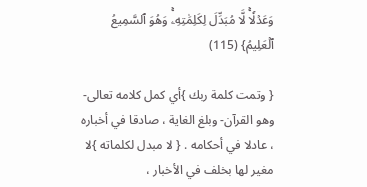وَعَدۡلٗاۚ لَّا مُبَدِّلَ لِكَلِمَٰتِهِۦۚ وَهُوَ ٱلسَّمِيعُ ٱلۡعَلِيمُ} (115)

{ وتمت كلمة ربك }أي كمل كلامه تعالى- وهو القرآن- وبلغ الغاية ، صادقا في أخباره ، عادلا في أحكامه . { لا مبدل لكلماته }لا مغير لها بخلف في الأخبار ،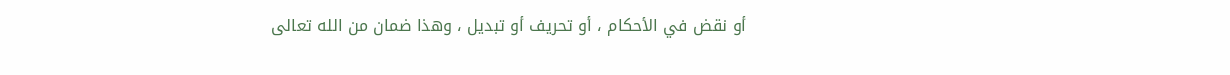أو نقض في الأحكام ، أو تحريف أو تبديل ، وهذا ضمان من الله تعالى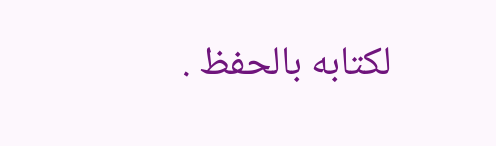لكتابه بالحفظ .